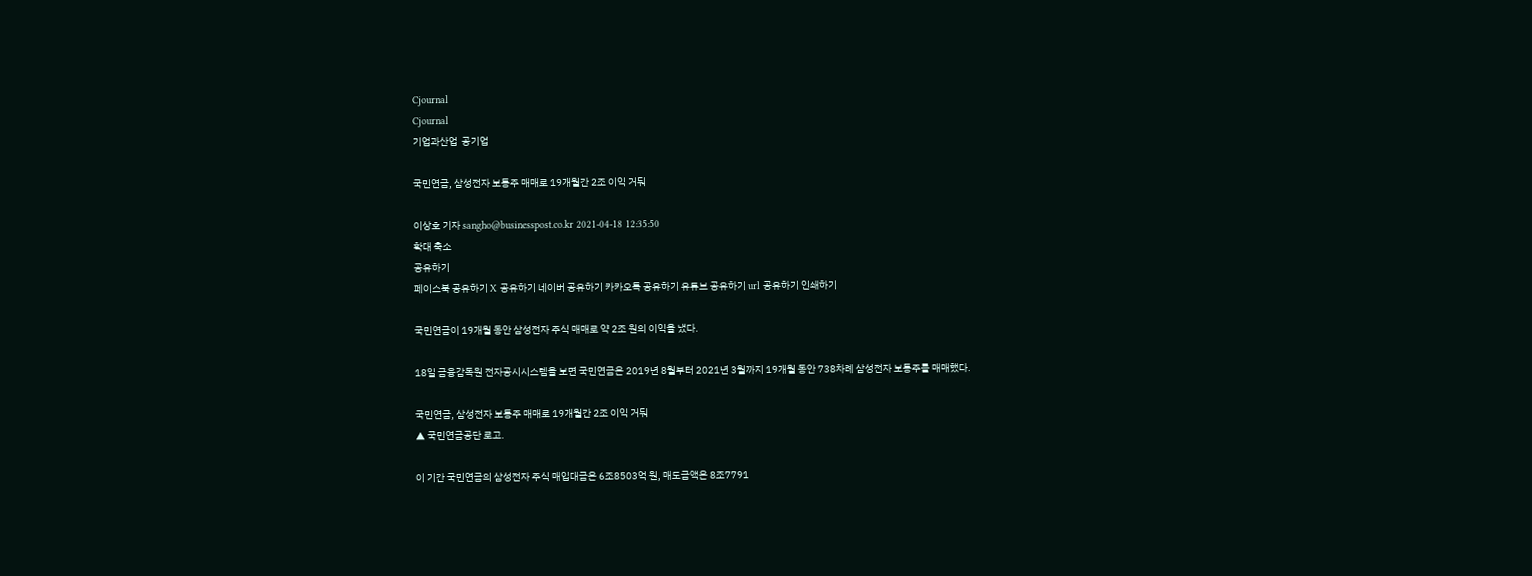Cjournal
Cjournal
기업과산업  공기업

국민연금, 삼성전자 보통주 매매로 19개월간 2조 이익 거둬

이상호 기자 sangho@businesspost.co.kr 2021-04-18 12:35:50
확대 축소
공유하기
페이스북 공유하기 X 공유하기 네이버 공유하기 카카오톡 공유하기 유튜브 공유하기 url 공유하기 인쇄하기

국민연금이 19개월 동안 삼성전자 주식 매매로 약 2조 원의 이익을 냈다.

18일 금융감독원 전자공시시스템을 보면 국민연금은 2019년 8월부터 2021년 3월까지 19개월 동안 738차례 삼성전자 보통주를 매매했다.

국민연금, 삼성전자 보통주 매매로 19개월간 2조 이익 거둬
▲ 국민연금공단 로고.

이 기간 국민연금의 삼성전자 주식 매입대금은 6조8503억 원, 매도금액은 8조7791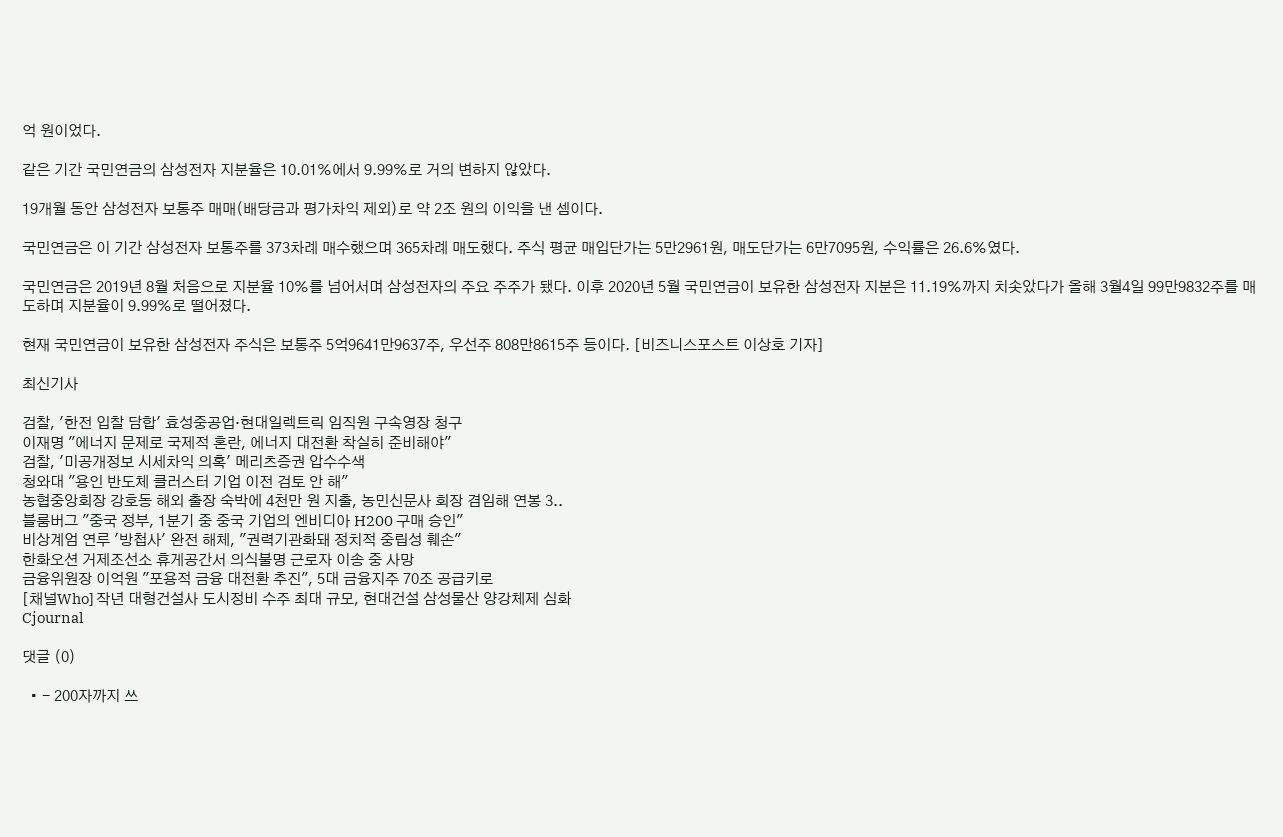억 원이었다.

같은 기간 국민연금의 삼성전자 지분율은 10.01%에서 9.99%로 거의 변하지 않았다.

19개월 동안 삼성전자 보통주 매매(배당금과 평가차익 제외)로 약 2조 원의 이익을 낸 셈이다.

국민연금은 이 기간 삼성전자 보통주를 373차례 매수했으며 365차례 매도했다. 주식 평균 매입단가는 5만2961원, 매도단가는 6만7095원, 수익률은 26.6%였다.

국민연금은 2019년 8월 처음으로 지분율 10%를 넘어서며 삼성전자의 주요 주주가 됐다. 이후 2020년 5월 국민연금이 보유한 삼성전자 지분은 11.19%까지 치솟았다가 올해 3월4일 99만9832주를 매도하며 지분율이 9.99%로 떨어졌다.

현재 국민연금이 보유한 삼성전자 주식은 보통주 5억9641만9637주, 우선주 808만8615주 등이다. [비즈니스포스트 이상호 기자]

최신기사

검찰, '한전 입찰 담합' 효성중공업·현대일렉트릭 임직원 구속영장 청구
이재명 "에너지 문제로 국제적 혼란, 에너지 대전환 착실히 준비해야"
검찰, '미공개정보 시세차익 의혹' 메리츠증권 압수수색
청와대 "용인 반도체 클러스터 기업 이전 검토 안 해"
농협중앙회장 강호동 해외 출장 숙박에 4천만 원 지출, 농민신문사 회장 겸임해 연봉 3..
블룸버그 "중국 정부, 1분기 중 중국 기업의 엔비디아 H200 구매 승인"
비상계엄 연루 '방첩사' 완전 해체, "권력기관화돼 정치적 중립성 훼손"
한화오션 거제조선소 휴게공간서 의식불명 근로자 이송 중 사망
금융위원장 이억원 "포용적 금융 대전환 추진", 5대 금융지주 70조 공급키로
[채널Who] 작년 대형건설사 도시정비 수주 최대 규모, 현대건설 삼성물산 양강체제 심화
Cjournal

댓글 (0)

  • - 200자까지 쓰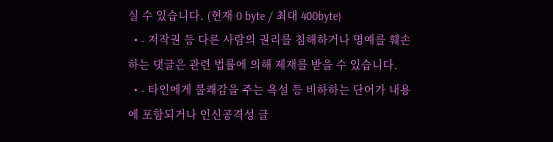실 수 있습니다. (현재 0 byte / 최대 400byte)
  • - 저작권 등 다른 사람의 권리를 침해하거나 명예를 훼손하는 댓글은 관련 법률에 의해 제재를 받을 수 있습니다.
  • - 타인에게 불쾌감을 주는 욕설 등 비하하는 단어가 내용에 포함되거나 인신공격성 글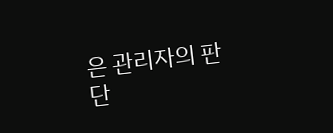은 관리자의 판단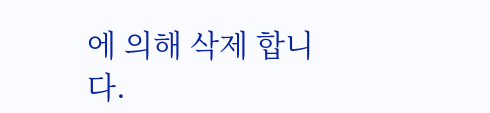에 의해 삭제 합니다.